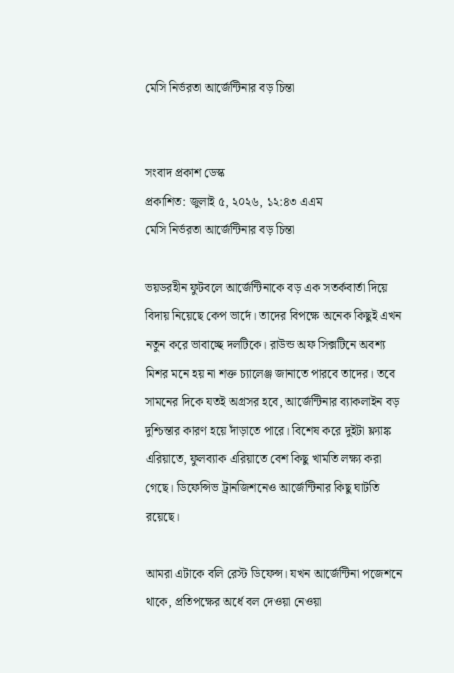মেসি নির্ভরতা আর্জেন্টিনার বড় চিন্তা


সংবাদ প্রকাশ ডেস্ক
প্রকাশিত: জুলাই ৫, ২০২৬, ১২:৪৩ এএম
মেসি নির্ভরতা আর্জেন্টিনার বড় চিন্তা

ভয়ডরহীন ফুটবলে আর্জেন্টিনাকে বড় এক সতর্কবার্তা দিয়ে বিদায় নিয়েছে কেপ ভার্দে। তাদের বিপক্ষে অনেক কিছুই এখন নতুন করে ভাবাচ্ছে দলটিকে। রাউন্ড অফ সিক্সটিনে অবশ্য মিশর মনে হয় না শক্ত চ্যালেঞ্জ জানাতে পারবে তাদের। তবে সামনের দিকে যতই অগ্রসর হবে, আর্জেন্টিনার ব্যাকলাইন বড় দুশ্চিন্তার কারণ হয়ে দাঁড়াতে পারে। বিশেষ করে দুইটা ফ্ল্যাঙ্ক এরিয়াতে, ফুলব্যাক এরিয়াতে বেশ কিছু খামতি লক্ষ্য করা গেছে। ডিফেন্সিভ ট্রানজিশনেও আর্জেন্টিনার কিছু ঘাটতি রয়েছে।

আমরা এটাকে বলি রেস্ট ডিফেন্স। যখন আর্জেন্টিনা পজেশনে থাকে, প্রতিপক্ষের অর্ধে বল দেওয়া নেওয়া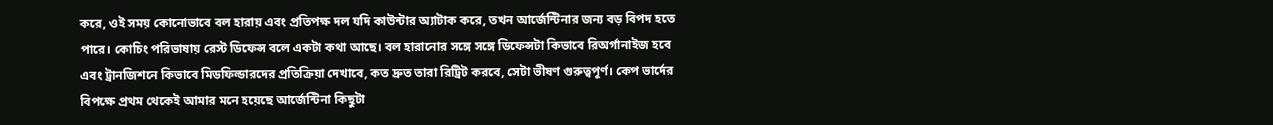করে, ওই সময় কোনোভাবে বল হারায় এবং প্রতিপক্ষ দল যদি কাউন্টার অ্যাটাক করে, তখন আর্জেন্টিনার জন্য বড় বিপদ হতে পারে। কোচিং পরিভাষায় রেস্ট ডিফেন্স বলে একটা কথা আছে। বল হারানোর সঙ্গে সঙ্গে ডিফেন্সটা কিভাবে রিঅর্গানাইজ হবে এবং ট্রানজিশনে কিভাবে মিডফিল্ডারদের প্রতিক্রিয়া দেখাবে, কত দ্রুত তারা রিট্রিট করবে, সেটা ভীষণ গুরুত্বপূর্ণ। কেপ ভার্দের বিপক্ষে প্রথম থেকেই আমার মনে হয়েছে আর্জেন্টিনা কিছুটা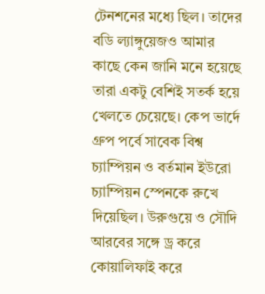টেনশনের মধ্যে ছিল। তাদের বডি ল্যাঙ্গুয়েজও আমার কাছে কেন জানি মনে হয়েছে তারা একটু বেশিই সতর্ক হয়ে খেলতে চেয়েছে। কেপ ভার্দে গ্রুপ পর্বে সাবেক বিশ্ব চ্যাম্পিয়ন ও বর্তমান ইউরো চ্যাম্পিয়ন স্পেনকে রুখে দিয়েছিল। উরুগুয়ে ও সৌদি আরবের সঙ্গে ড্র করে কোয়ালিফাই করে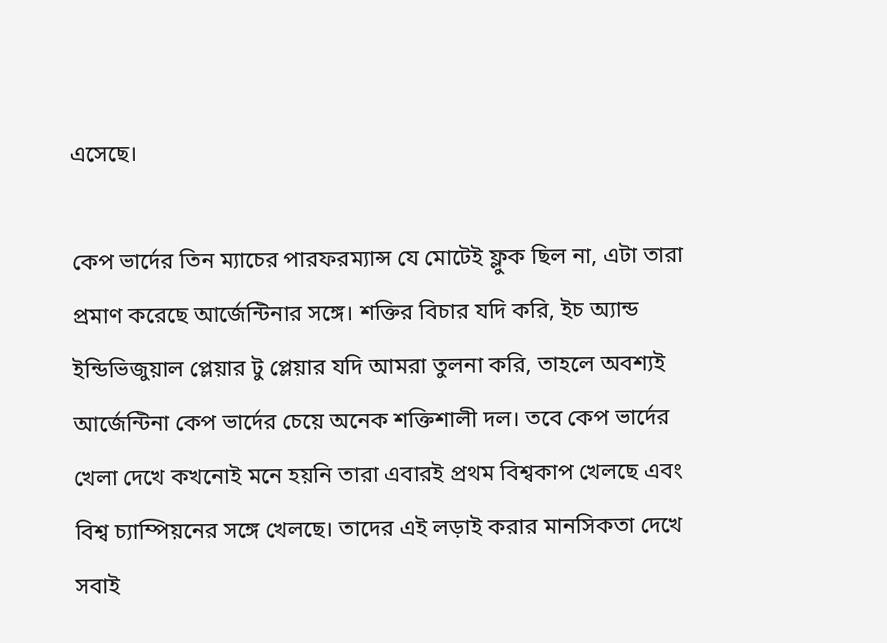এসেছে।

কেপ ভার্দের তিন ম্যাচের পারফরম্যান্স যে মোটেই ফ্লুক ছিল না, এটা তারা প্রমাণ করেছে আর্জেন্টিনার সঙ্গে। শক্তির বিচার যদি করি, ইচ অ্যান্ড ইন্ডিভিজুয়াল প্লেয়ার টু প্লেয়ার যদি আমরা তুলনা করি, তাহলে অবশ্যই আর্জেন্টিনা কেপ ভার্দের চেয়ে অনেক শক্তিশালী দল। তবে কেপ ভার্দের খেলা দেখে কখনোই মনে হয়নি তারা এবারই প্রথম বিশ্বকাপ খেলছে এবং বিশ্ব চ্যাম্পিয়নের সঙ্গে খেলছে। তাদের এই লড়াই করার মানসিকতা দেখে সবাই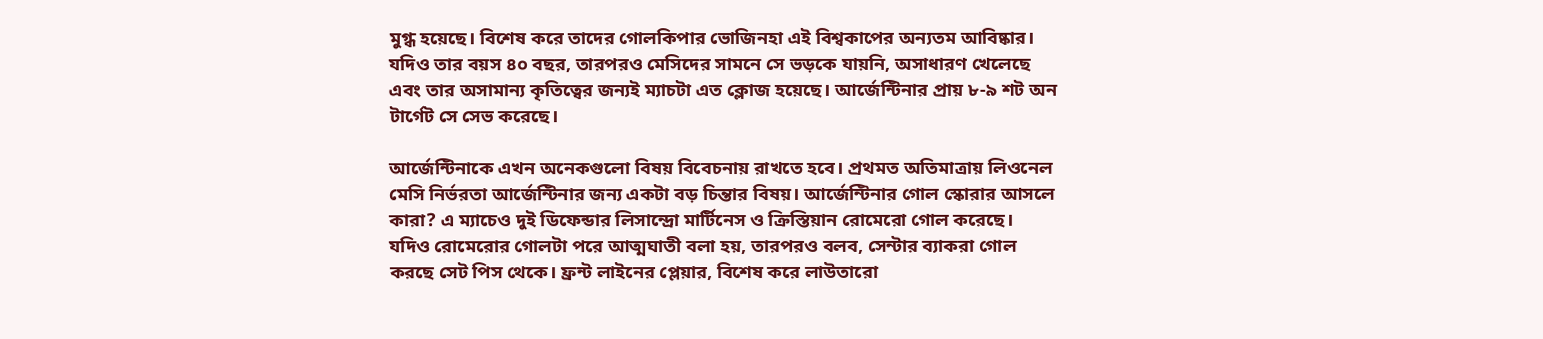মুগ্ধ হয়েছে। বিশেষ করে তাদের গোলকিপার ভোজিনহা এই বিশ্বকাপের অন্যতম আবিষ্কার। যদিও তার বয়স ৪০ বছর, তারপরও মেসিদের সামনে সে ভড়কে যায়নি, অসাধারণ খেলেছে এবং তার অসামান্য কৃতিত্বের জন্যই ম্যাচটা এত ক্লোজ হয়েছে। আর্জেন্টিনার প্রায় ৮-৯ শট অন টার্গেট সে সেভ করেছে।

আর্জেন্টিনাকে এখন অনেকগুলো বিষয় বিবেচনায় রাখতে হবে। প্রথমত অতিমাত্রায় লিওনেল মেসি নির্ভরতা আর্জেন্টিনার জন্য একটা বড় চিন্তার বিষয়। আর্জেন্টিনার গোল স্কোরার আসলে কারা? এ ম্যাচেও দুই ডিফেন্ডার লিসান্দ্রো মার্টিনেস ও ক্রিস্তিয়ান রোমেরো গোল করেছে।  যদিও রোমেরোর গোলটা পরে আত্মঘাতী বলা হয়, তারপরও বলব, সেন্টার ব্যাকরা গোল করছে সেট পিস থেকে। ফ্রন্ট লাইনের প্লেয়ার, বিশেষ করে লাউতারো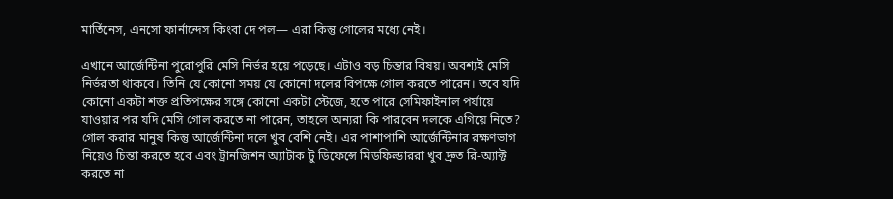মার্তিনেস, এনসো ফার্নান্দেস কিংবা দে পল— এরা কিন্তু গোলের মধ্যে নেই।

এখানে আর্জেন্টিনা পুরোপুরি মেসি নির্ভর হয়ে পড়েছে। এটাও বড় চিন্তার বিষয়। অবশ্যই মেসি নির্ভরতা থাকবে। তিনি যে কোনো সময় যে কোনো দলের বিপক্ষে গোল করতে পারেন। তবে যদি কোনো একটা শক্ত প্রতিপক্ষের সঙ্গে কোনো একটা স্টেজে, হতে পারে সেমিফাইনাল পর্যায়ে যাওয়ার পর যদি মেসি গোল করতে না পারেন, তাহলে অন্যরা কি পারবেন দলকে এগিয়ে নিতে? গোল করার মানুষ কিন্তু আর্জেন্টিনা দলে খুব বেশি নেই। এর পাশাপাশি আর্জেন্টিনার রক্ষণভাগ নিয়েও চিন্তা করতে হবে এবং ট্রানজিশন অ্যাটাক টু ডিফেন্সে মিডফিল্ডাররা খুব দ্রুত রি-অ্যাক্ট করতে না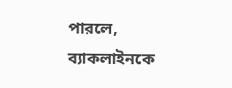পারলে, ব্যাকলাইনকে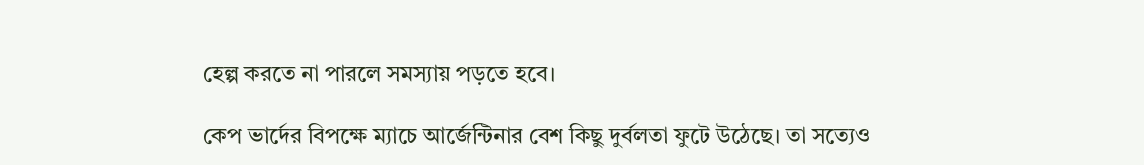হেল্প করতে না পারলে সমস্যায় পড়তে হবে।

কেপ ভার্দের বিপক্ষে ম্যাচে আর্জেন্টিনার বেশ কিছু দুর্বলতা ফুটে উঠেছে। তা সত্যেও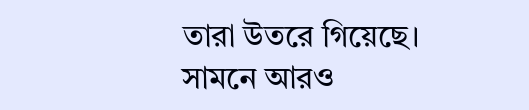তারা উতরে গিয়েছে। সামনে আরও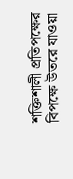শক্তিশালী প্রতিপক্ষের বিপক্ষে উতরে যাওয়া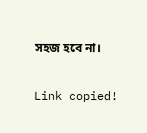সহজ হবে না।

Link copied!